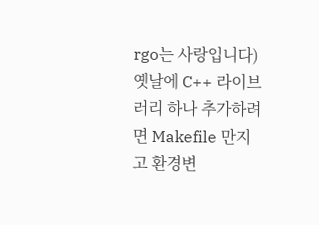rgo는 사랑입니다) 옛날에 C++ 라이브러리 하나 추가하려면 Makefile 만지고 환경변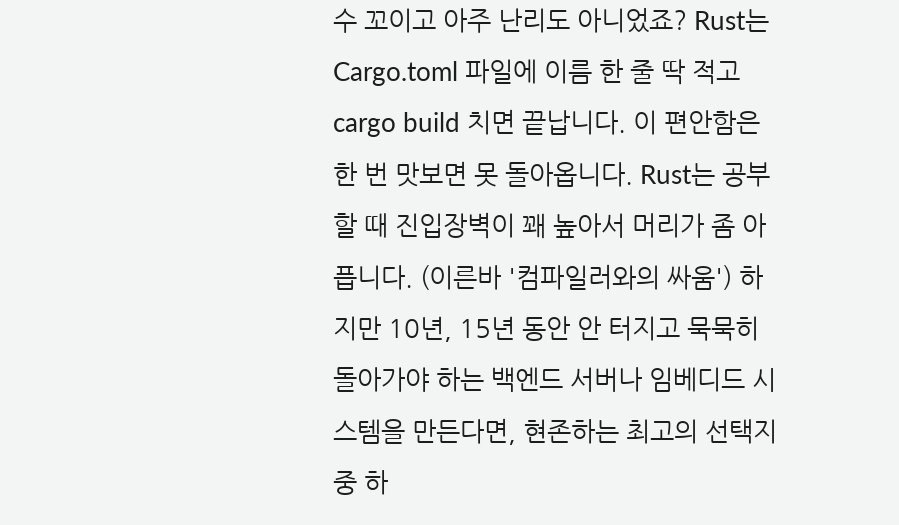수 꼬이고 아주 난리도 아니었죠? Rust는 Cargo.toml 파일에 이름 한 줄 딱 적고 cargo build 치면 끝납니다. 이 편안함은 한 번 맛보면 못 돌아옵니다. Rust는 공부할 때 진입장벽이 꽤 높아서 머리가 좀 아픕니다. (이른바 '컴파일러와의 싸움') 하지만 10년, 15년 동안 안 터지고 묵묵히 돌아가야 하는 백엔드 서버나 임베디드 시스템을 만든다면, 현존하는 최고의 선택지 중 하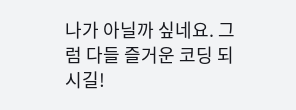나가 아닐까 싶네요. 그럼 다들 즐거운 코딩 되시길!